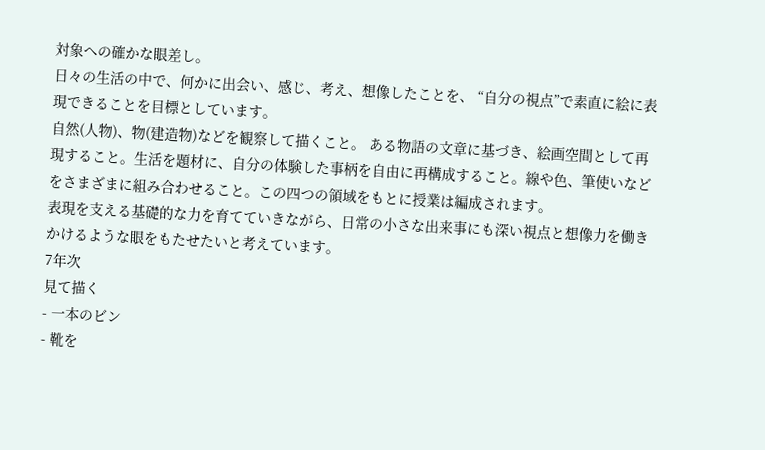対象への確かな眼差し。
日々の生活の中で、何かに出会い、感じ、考え、想像したことを、 “自分の視点”で素直に絵に表現できることを目標としています。
自然(人物)、物(建造物)などを観察して描くこと。 ある物語の文章に基づき、絵画空間として再現すること。生活を題材に、自分の体験した事柄を自由に再構成すること。線や色、筆使いなどをさまざまに組み合わせること。この四つの領域をもとに授業は編成されます。
表現を支える基礎的な力を育てていきながら、日常の小さな出来事にも深い視点と想像力を働きかけるような眼をもたせたいと考えています。
7年次
見て描く
- 一本のビン
- 靴を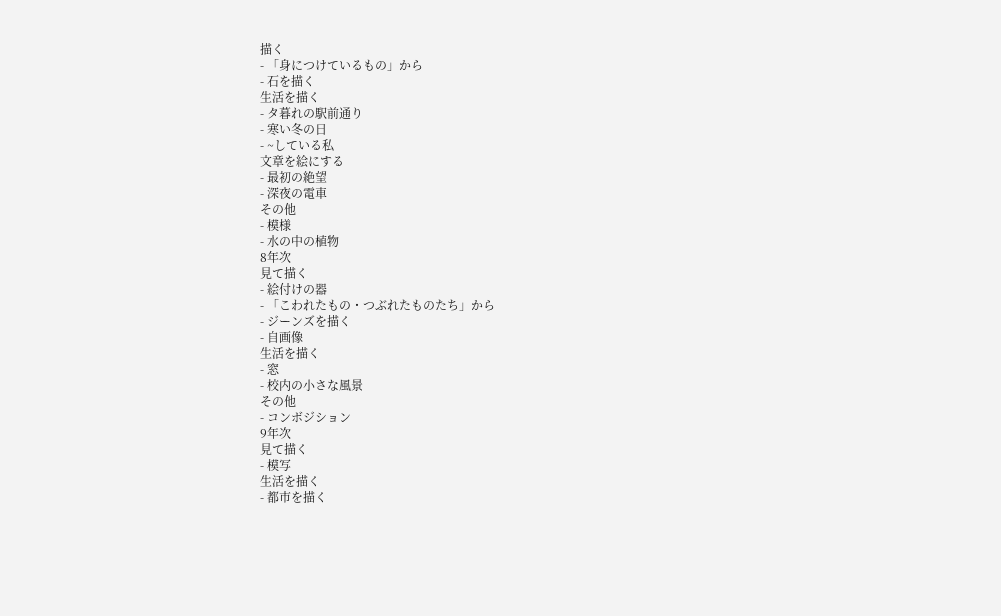描く
- 「身につけているもの」から
- 石を描く
生活を描く
- タ暮れの駅前通り
- 寒い冬の日
- ~している私
文章を絵にする
- 最初の絶望
- 深夜の電車
その他
- 模様
- 水の中の植物
8年次
見て描く
- 絵付けの器
- 「こわれたもの・つぶれたものたち」から
- ジーンズを描く
- 自画像
生活を描く
- 窓
- 校内の小さな風景
その他
- コンボジション
9年次
見て描く
- 模写
生活を描く
- 都市を描く